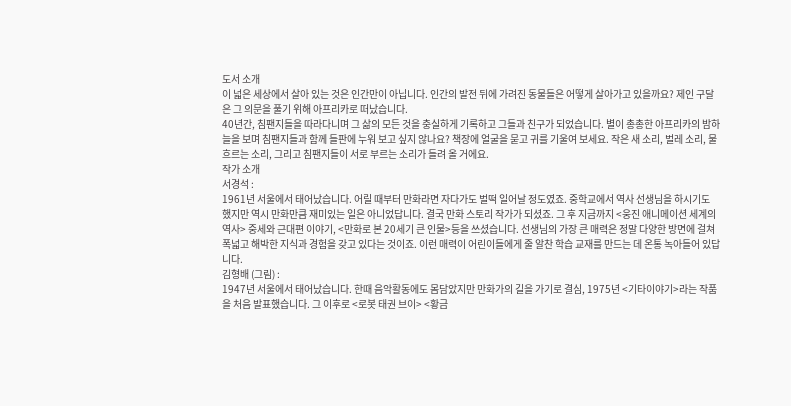도서 소개
이 넓은 세상에서 살아 있는 것은 인간만이 아닙니다. 인간의 발전 뒤에 가려진 동물들은 어떻게 살아가고 있을까요? 제인 구달은 그 의문을 풀기 위해 아프리카로 떠났습니다.
40년간, 침팬지들을 따라다니며 그 삶의 모든 것을 충실하게 기록하고 그들과 친구가 되었습니다. 별이 총총한 아프리카의 밤하늘을 보며 침팬지들과 함께 들판에 누워 보고 싶지 않나요? 책장에 얼굴을 묻고 귀를 기울여 보세요. 작은 새 소리, 벌레 소리, 물 흐르는 소리, 그리고 침팬지들이 서로 부르는 소리가 들려 올 거에요.
작가 소개
서경석 :
1961년 서울에서 태어났습니다. 어릴 때부터 만화라면 자다가도 벌떡 일어날 정도였죠. 중학교에서 역사 선생님을 하시기도 했지만 역시 만화만큼 재미있는 일은 아니었답니다. 결국 만화 스토리 작가가 되셨죠. 그 후 지금까지 <웅진 애니메이션 세계의 역사> 중세와 근대편 이야기, <만화로 본 20세기 큰 인물>등을 쓰셨습니다. 선생님의 가장 큰 매력은 정말 다양한 방면에 걸쳐 폭넓고 해박한 지식과 경험을 갖고 있다는 것이죠. 이런 매력이 어린이들에게 줄 알찬 학습 교재를 만드는 데 온통 녹아들어 있답니다.
김형배 (그림) :
1947년 서울에서 태어났습니다. 한때 음악활동에도 몸담았지만 만화가의 길을 가기로 결심, 1975년 <기타이야기>라는 작품을 처음 발표했습니다. 그 이후로 <로봇 태권 브이> <황금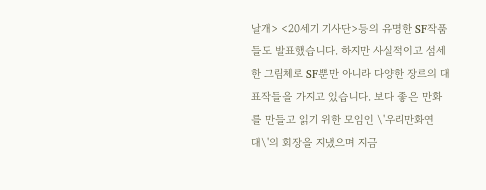날개> <20세기 기사단>등의 유명한 SF작품들도 발표했습니다. 하지만 사실적이고 섬세한 그림체로 SF뿐만 아니라 다양한 장르의 대표작들을 가지고 있습니다. 보다 좋은 만화를 만들고 읽기 위한 모임인 \'우리만화연대\'의 회장을 지냈으며 지금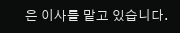은 이사를 맡고 있습니다.